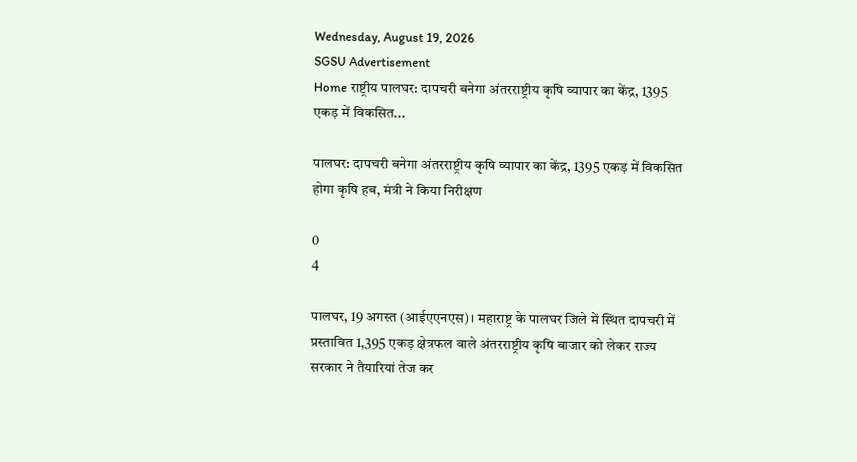Wednesday, August 19, 2026
SGSU Advertisement
Home राष्ट्रीय पालघर: दापचरी बनेगा अंतरराष्ट्रीय कृषि व्यापार का केंद्र, 1395 एकड़ में विकसित...

पालघर: दापचरी बनेगा अंतरराष्ट्रीय कृषि व्यापार का केंद्र, 1395 एकड़ में विकसित होगा कृषि हब, मंत्री ने किया निरीक्षण

0
4

पालघर, 19 अगस्त (आईएएनएस)। महाराष्ट्र के पालघर जिले में स्थित दापचरी में प्रस्तावित 1,395 एकड़ क्षेत्रफल वाले अंतरराष्ट्रीय कृषि बाजार को लेकर राज्य सरकार ने तैयारियां तेज कर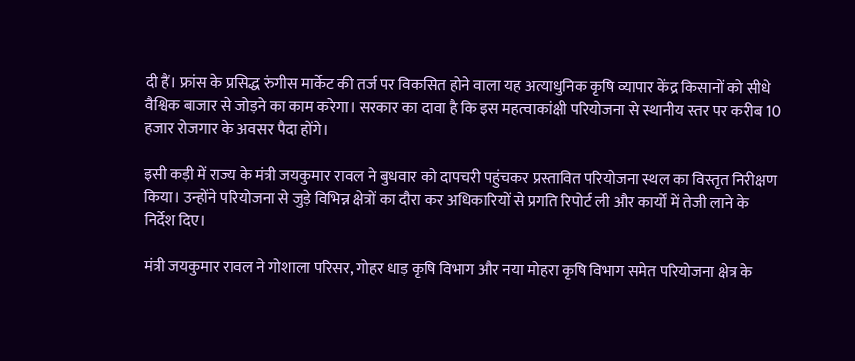दी हैं। फ्रांस के प्रसिद्ध रुंगीस मार्केट की तर्ज पर विकसित होने वाला यह अत्याधुनिक कृषि व्यापार केंद्र किसानों को सीधे वैश्विक बाजार से जोड़ने का काम करेगा। सरकार का दावा है कि इस महत्वाकांक्षी परियोजना से स्थानीय स्तर पर करीब 10 हजार रोजगार के अवसर पैदा होंगे।

इसी कड़ी में राज्य के मंत्री जयकुमार रावल ने बुधवार को दापचरी पहुंचकर प्रस्तावित परियोजना स्थल का विस्तृत निरीक्षण किया। उन्होंने परियोजना से जुड़े विभिन्न क्षेत्रों का दौरा कर अधिकारियों से प्रगति रिपोर्ट ली और कार्यों में तेजी लाने के निर्देश दिए।

मंत्री जयकुमार रावल ने गोशाला परिसर, गोहर धाड़ कृषि विभाग और नया मोहरा कृषि विभाग समेत परियोजना क्षेत्र के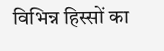विभिन्न हिस्सों का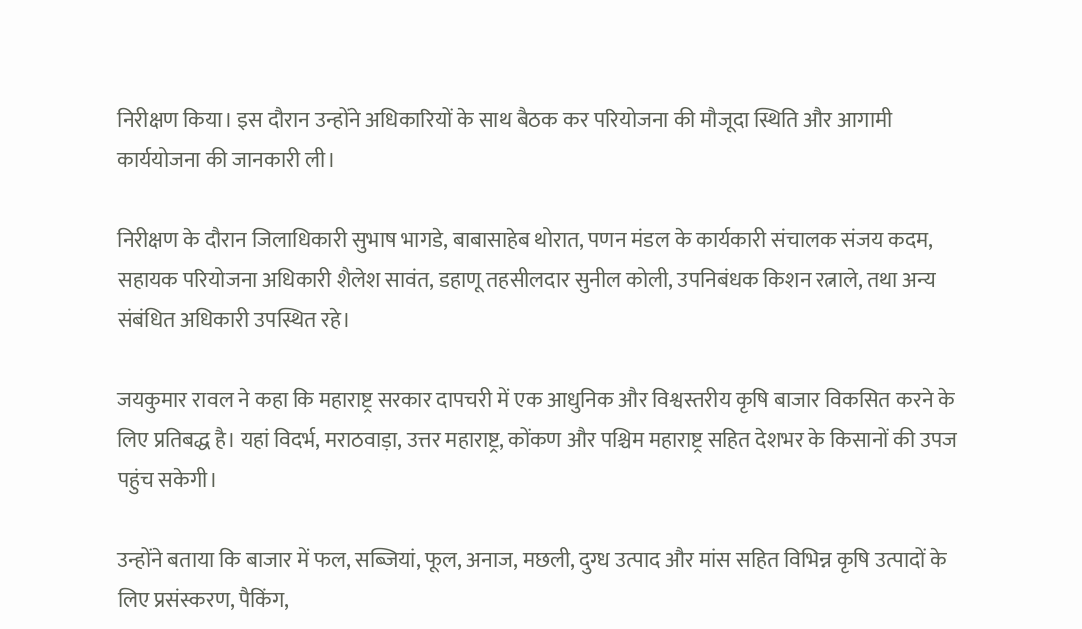निरीक्षण किया। इस दौरान उन्होंने अधिकारियों के साथ बैठक कर परियोजना की मौजूदा स्थिति और आगामी कार्ययोजना की जानकारी ली।

निरीक्षण के दौरान जिलाधिकारी सुभाष भागडे, बाबासाहेब थोरात, पणन मंडल के कार्यकारी संचालक संजय कदम, सहायक परियोजना अधिकारी शैलेश सावंत, डहाणू तहसीलदार सुनील कोली, उपनिबंधक किशन रत्नाले, तथा अन्य संबंधित अधिकारी उपस्थित रहे।

जयकुमार रावल ने कहा कि महाराष्ट्र सरकार दापचरी में एक आधुनिक और विश्वस्तरीय कृषि बाजार विकसित करने के लिए प्रतिबद्ध है। यहां विदर्भ, मराठवाड़ा, उत्तर महाराष्ट्र, कोंकण और पश्चिम महाराष्ट्र सहित देशभर के किसानों की उपज पहुंच सकेगी।

उन्होंने बताया कि बाजार में फल, सब्जियां, फूल, अनाज, मछली, दुग्ध उत्पाद और मांस सहित विभिन्न कृषि उत्पादों के लिए प्रसंस्करण, पैकिंग,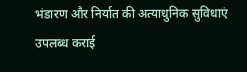भंडारण और निर्यात की अत्याधुनिक सुविधाएं उपलब्ध कराई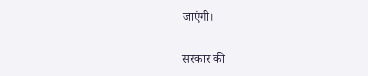जाएंगी।

सरकार की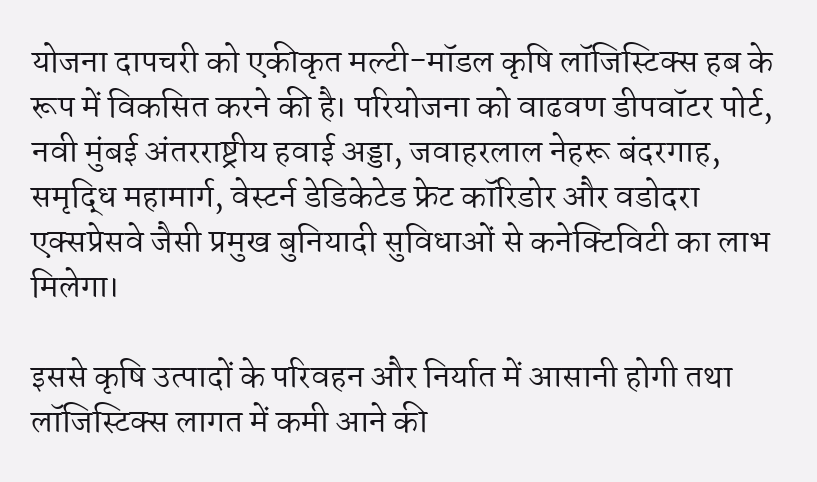योजना दापचरी को एकीकृत मल्टी-मॉडल कृषि लॉजिस्टिक्स हब के रूप में विकसित करने की है। परियोजना को वाढवण डीपवॉटर पोर्ट, नवी मुंबई अंतरराष्ट्रीय हवाई अड्डा, जवाहरलाल नेहरू बंदरगाह, समृद्धि महामार्ग, वेस्टर्न डेडिकेटेड फ्रेट कॉरिडोर और वडोदरा एक्सप्रेसवे जैसी प्रमुख बुनियादी सुविधाओं से कनेक्टिविटी का लाभ मिलेगा।

इससे कृषि उत्पादों के परिवहन और निर्यात में आसानी होगी तथा लॉजिस्टिक्स लागत में कमी आने की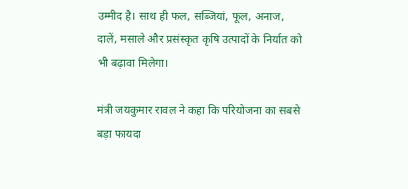उम्मीद है। साथ ही फल, सब्जियां, फूल, अनाज, दालें, मसाले और प्रसंस्कृत कृषि उत्पादों के निर्यात को भी बढ़ावा मिलेगा।

मंत्री जयकुमार रावल ने कहा कि परियोजना का सबसे बड़ा फायदा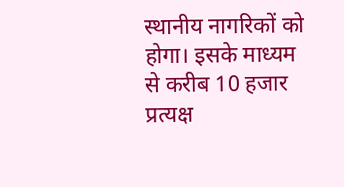स्थानीय नागरिकों को होगा। इसके माध्यम से करीब 10 हजार प्रत्यक्ष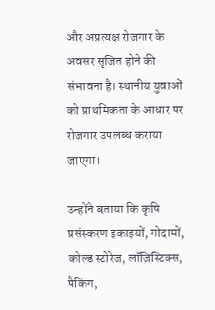और अप्रत्यक्ष रोजगार के अवसर सृजित होने की संभावना है। स्थानीय युवाओं को प्राथमिकता के आधार पर रोजगार उपलब्ध कराया जाएगा।

उन्होंने बताया कि कृषि प्रसंस्करण इकाइयों, गोदामों, कोल्ड स्टोरेज, लॉजिस्टिक्स, पैकिंग,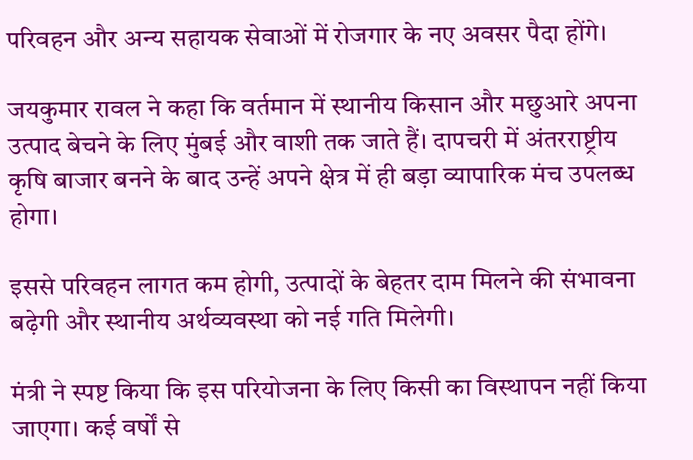परिवहन और अन्य सहायक सेवाओं में रोजगार के नए अवसर पैदा होंगे।

जयकुमार रावल ने कहा कि वर्तमान में स्थानीय किसान और मछुआरे अपना उत्पाद बेचने के लिए मुंबई और वाशी तक जाते हैं। दापचरी में अंतरराष्ट्रीय कृषि बाजार बनने के बाद उन्हें अपने क्षेत्र में ही बड़ा व्यापारिक मंच उपलब्ध होगा।

इससे परिवहन लागत कम होगी, उत्पादों के बेहतर दाम मिलने की संभावना बढ़ेगी और स्थानीय अर्थव्यवस्था को नई गति मिलेगी।

मंत्री ने स्पष्ट किया कि इस परियोजना के लिए किसी का विस्थापन नहीं किया जाएगा। कई वर्षों से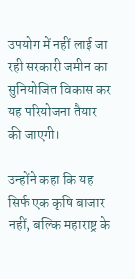उपयोग में नहीं लाई जा रही सरकारी जमीन का सुनियोजित विकास कर यह परियोजना तैयार की जाएगी।

उन्होंने कहा कि यह सिर्फ एक कृषि बाजार नहीं, बल्कि महाराष्ट्र के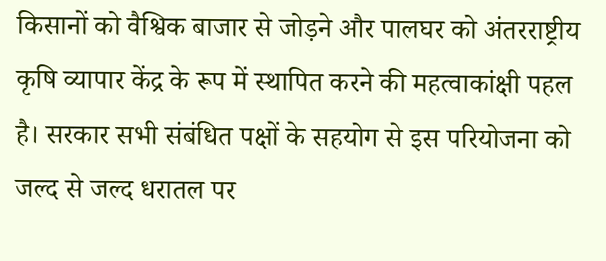किसानों को वैश्विक बाजार से जोड़ने और पालघर को अंतरराष्ट्रीय कृषि व्यापार केंद्र के रूप में स्थापित करने की महत्वाकांक्षी पहल है। सरकार सभी संबंधित पक्षों के सहयोग से इस परियोजना को जल्द से जल्द धरातल पर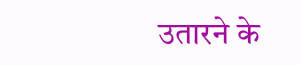उतारने के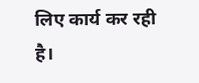लिए कार्य कर रही है।